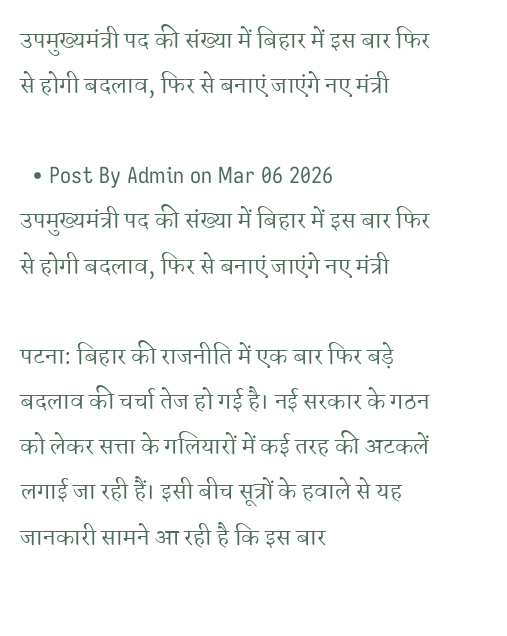उपमुख्यमंत्री पद की संख्या में बिहार में इस बार फिर से होगी बदलाव, फिर से बनाएं जाएंगे नए मंत्री

  • Post By Admin on Mar 06 2026
उपमुख्यमंत्री पद की संख्या में बिहार में इस बार फिर से होगी बदलाव, फिर से बनाएं जाएंगे नए मंत्री

पटना: बिहार की राजनीति में एक बार फिर बड़े बदलाव की चर्चा तेज हो गई है। नई सरकार के गठन को लेकर सत्ता के गलियारों में कई तरह की अटकलें लगाई जा रही हैं। इसी बीच सूत्रों के हवाले से यह जानकारी सामने आ रही है कि इस बार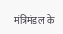मंत्रिमंडल के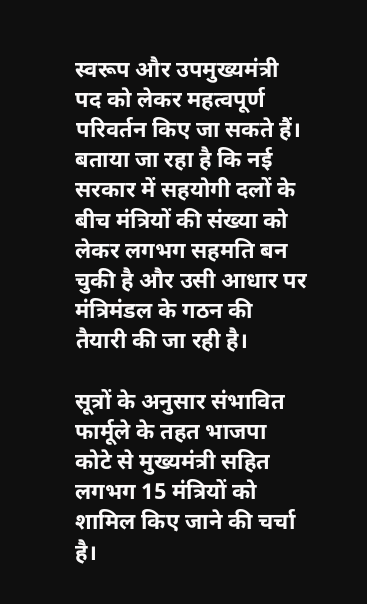स्वरूप और उपमुख्यमंत्री पद को लेकर महत्वपूर्ण परिवर्तन किए जा सकते हैं। बताया जा रहा है कि नई सरकार में सहयोगी दलों के बीच मंत्रियों की संख्या को लेकर लगभग सहमति बन चुकी है और उसी आधार पर मंत्रिमंडल के गठन की तैयारी की जा रही है।

सूत्रों के अनुसार संभावित फार्मूले के तहत भाजपा कोटे से मुख्यमंत्री सहित लगभग 15 मंत्रियों को शामिल किए जाने की चर्चा है।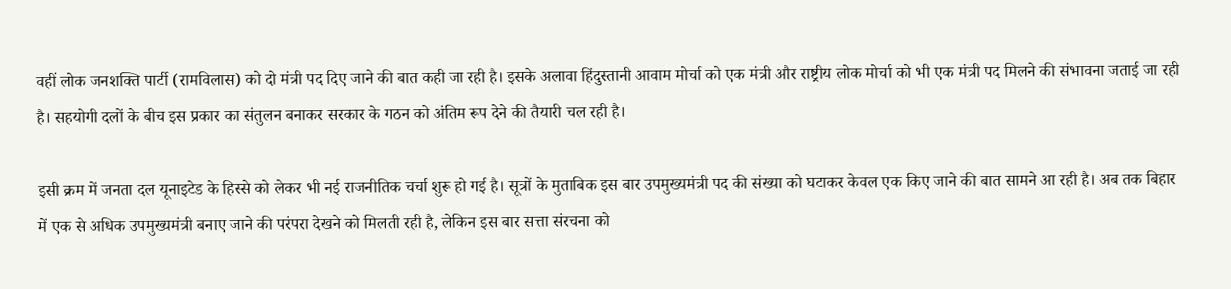वहीं लोक जनशक्ति पार्टी (रामविलास) को दो मंत्री पद दिए जाने की बात कही जा रही है। इसके अलावा हिंदुस्तानी आवाम मोर्चा को एक मंत्री और राष्ट्रीय लोक मोर्चा को भी एक मंत्री पद मिलने की संभावना जताई जा रही है। सहयोगी दलों के बीच इस प्रकार का संतुलन बनाकर सरकार के गठन को अंतिम रूप देने की तैयारी चल रही है।

इसी क्रम में जनता दल यूनाइटेड के हिस्से को लेकर भी नई राजनीतिक चर्चा शुरू हो गई है। सूत्रों के मुताबिक इस बार उपमुख्यमंत्री पद की संख्या को घटाकर केवल एक किए जाने की बात सामने आ रही है। अब तक बिहार में एक से अधिक उपमुख्यमंत्री बनाए जाने की परंपरा देखने को मिलती रही है, लेकिन इस बार सत्ता संरचना को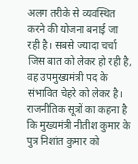अलग तरीके से व्यवस्थित करने की योजना बनाई जा रही है। सबसे ज्यादा चर्चा जिस बात को लेकर हो रही है, वह उपमुख्यमंत्री पद के संभावित चेहरे को लेकर है। राजनीतिक सूत्रों का कहना है कि मुख्यमंत्री नीतीश कुमार के पुत्र निशांत कुमार को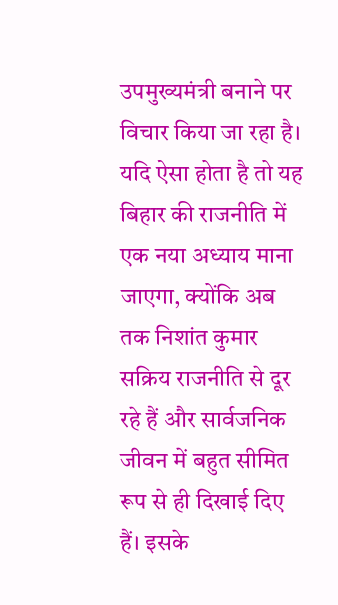उपमुख्यमंत्री बनाने पर विचार किया जा रहा है। यदि ऐसा होता है तो यह बिहार की राजनीति में एक नया अध्याय माना जाएगा, क्योंकि अब तक निशांत कुमार सक्रिय राजनीति से दूर रहे हैं और सार्वजनिक जीवन में बहुत सीमित रूप से ही दिखाई दिए हैं। इसके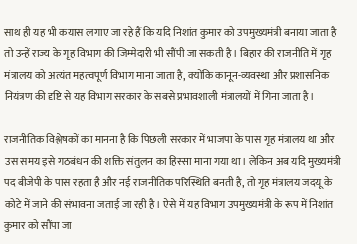साथ ही यह भी कयास लगाए जा रहे हैं कि यदि निशांत कुमार को उपमुख्यमंत्री बनाया जाता है तो उन्हें राज्य के गृह विभाग की जिम्मेदारी भी सौंपी जा सकती है। बिहार की राजनीति में गृह मंत्रालय को अत्यंत महत्वपूर्ण विभाग माना जाता है, क्योंकि कानून-व्यवस्था और प्रशासनिक नियंत्रण की दृष्टि से यह विभाग सरकार के सबसे प्रभावशाली मंत्रालयों में गिना जाता है।

राजनीतिक विश्लेषकों का मानना है कि पिछली सरकार में भाजपा के पास गृह मंत्रालय था और उस समय इसे गठबंधन की शक्ति संतुलन का हिस्सा माना गया था। लेकिन अब यदि मुख्यमंत्री पद बीजेपी के पास रहता है और नई राजनीतिक परिस्थिति बनती है, तो गृह मंत्रालय जदयू के कोटे में जाने की संभावना जताई जा रही है। ऐसे में यह विभाग उपमुख्यमंत्री के रूप में निशांत कुमार को सौंपा जा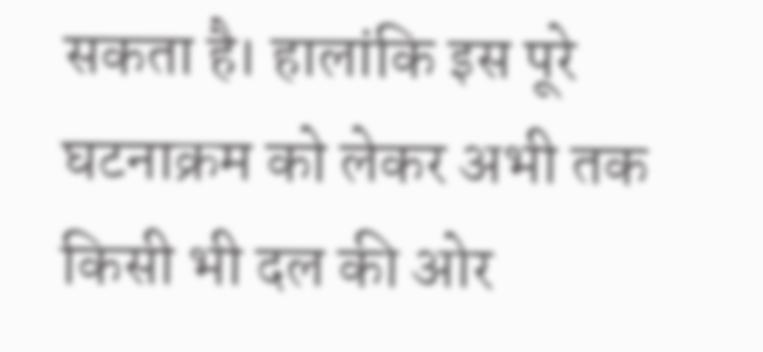सकता है। हालांकि इस पूरे घटनाक्रम को लेकर अभी तक किसी भी दल की ओर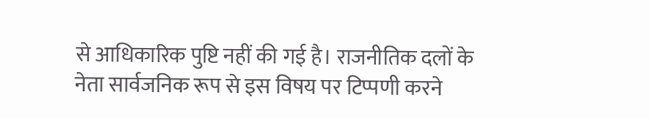से आधिकारिक पुष्टि नहीं की गई है। राजनीतिक दलों के नेता सार्वजनिक रूप से इस विषय पर टिप्पणी करने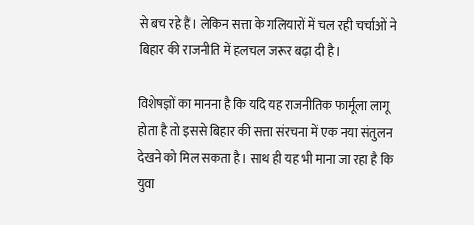से बच रहे हैं। लेकिन सत्ता के गलियारों में चल रही चर्चाओं ने बिहार की राजनीति में हलचल जरूर बढ़ा दी है।

विशेषज्ञों का मानना है कि यदि यह राजनीतिक फार्मूला लागू होता है तो इससे बिहार की सत्ता संरचना में एक नया संतुलन देखने को मिल सकता है। साथ ही यह भी माना जा रहा है कि युवा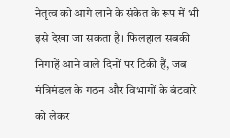नेतृत्व को आगे लाने के संकेत के रूप में भी इसे देखा जा सकता है। फिलहाल सबकी निगाहें आने वाले दिनों पर टिकी हैं, जब मंत्रिमंडल के गठन और विभागों के बंटवारे को लेकर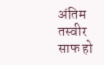अंतिम तस्वीर साफ हो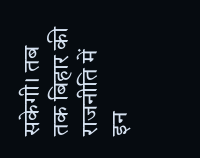सकेगी। तब तक बिहार की राजनीति में इन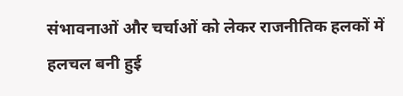संभावनाओं और चर्चाओं को लेकर राजनीतिक हलकों में हलचल बनी हुई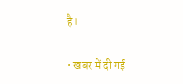है।

• खबर में दी गई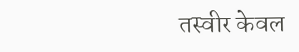तस्वीर केवल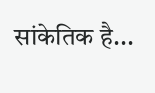सांकेतिक है...